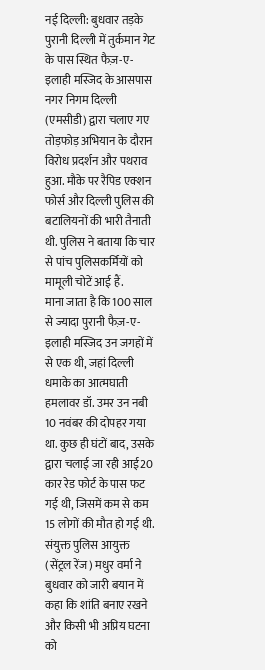नई दिल्ली: बुधवार तड़के पुरानी दिल्ली में तुर्कमान गेट के पास स्थित फैज़-ए-इलाही मस्जिद के आसपास नगर निगम दिल्ली (एमसीडी) द्वारा चलाए गए तोड़फोड़ अभियान के दौरान विरोध प्रदर्शन और पथराव हुआ. मौके पर रैपिड एक्शन फोर्स और दिल्ली पुलिस की बटालियनों की भारी तैनाती थी. पुलिस ने बताया कि चार से पांच पुलिसकर्मियों को मामूली चोटें आई हैं.
माना जाता है कि 100 साल से ज्यादा पुरानी फैज़-ए-इलाही मस्जिद उन जगहों में से एक थी, जहां दिल्ली धमाके का आत्मघाती हमलावर डॉ. उमर उन नबी 10 नवंबर की दोपहर गया था. कुछ ही घंटों बाद, उसके द्वारा चलाई जा रही आई20 कार रेड फोर्ट के पास फट गई थी, जिसमें कम से कम 15 लोगों की मौत हो गई थी.
संयुक्त पुलिस आयुक्त (सेंट्रल रेंज) मधुर वर्मा ने बुधवार को जारी बयान में कहा कि शांति बनाए रखने और किसी भी अप्रिय घटना को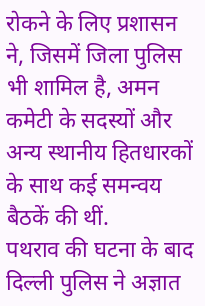रोकने के लिए प्रशासन ने, जिसमें जिला पुलिस भी शामिल है, अमन कमेटी के सदस्यों और अन्य स्थानीय हितधारकों के साथ कई समन्वय बैठकें की थीं.
पथराव की घटना के बाद दिल्ली पुलिस ने अज्ञात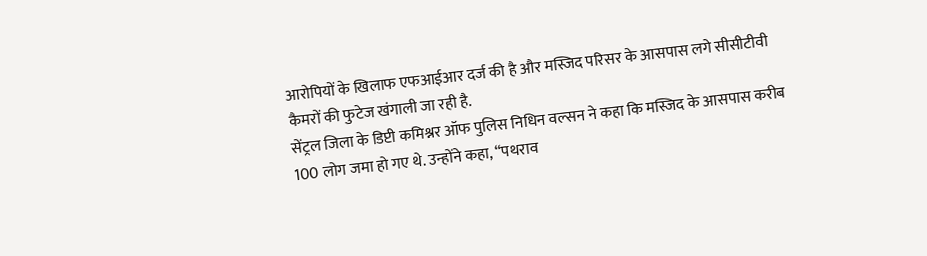आरोपियों के खिलाफ एफआईआर दर्ज की है और मस्जिद परिसर के आसपास लगे सीसीटीवी कैमरों की फुटेज खंगाली जा रही है.
सेंट्रल जिला के डिप्टी कमिश्नर ऑफ पुलिस निधिन वल्सन ने कहा कि मस्जिद के आसपास करीब 100 लोग जमा हो गए थे. उन्होंने कहा, “पथराव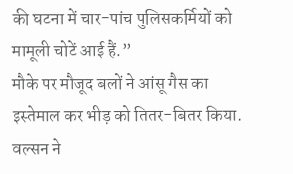की घटना में चार-पांच पुलिसकर्मियों को मामूली चोटें आई हैं.”
मौके पर मौजूद बलों ने आंसू गैस का इस्तेमाल कर भीड़ को तितर-बितर किया.
वल्सन ने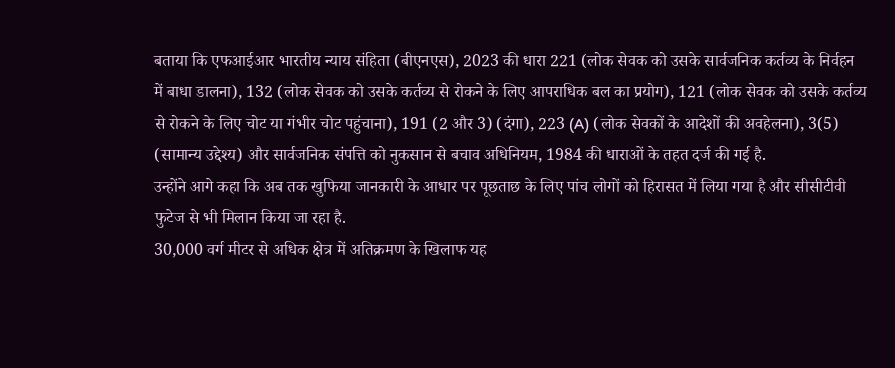बताया कि एफआईआर भारतीय न्याय संहिता (बीएनएस), 2023 की धारा 221 (लोक सेवक को उसके सार्वजनिक कर्तव्य के निर्वहन में बाधा डालना), 132 (लोक सेवक को उसके कर्तव्य से रोकने के लिए आपराधिक बल का प्रयोग), 121 (लोक सेवक को उसके कर्तव्य से रोकने के लिए चोट या गंभीर चोट पहुंचाना), 191 (2 और 3) (दंगा), 223 (A) (लोक सेवकों के आदेशों की अवहेलना), 3(5) (सामान्य उद्देश्य) और सार्वजनिक संपत्ति को नुकसान से बचाव अधिनियम, 1984 की धाराओं के तहत दर्ज की गई है.
उन्होंने आगे कहा कि अब तक खुफिया जानकारी के आधार पर पूछताछ के लिए पांच लोगों को हिरासत में लिया गया है और सीसीटीवी फुटेज से भी मिलान किया जा रहा है.
30,000 वर्ग मीटर से अधिक क्षेत्र में अतिक्रमण के खिलाफ यह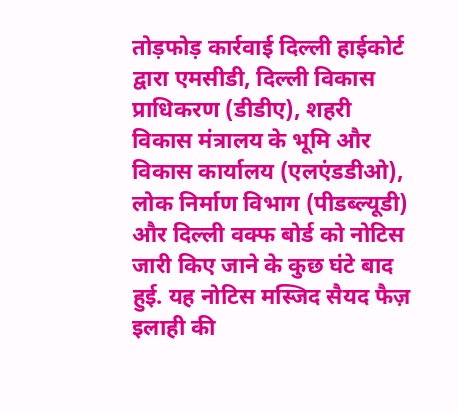तोड़फोड़ कार्रवाई दिल्ली हाईकोर्ट द्वारा एमसीडी, दिल्ली विकास प्राधिकरण (डीडीए), शहरी विकास मंत्रालय के भूमि और विकास कार्यालय (एलएंडडीओ), लोक निर्माण विभाग (पीडब्ल्यूडी) और दिल्ली वक्फ बोर्ड को नोटिस जारी किए जाने के कुछ घंटे बाद हुई. यह नोटिस मस्जिद सैयद फैज़ इलाही की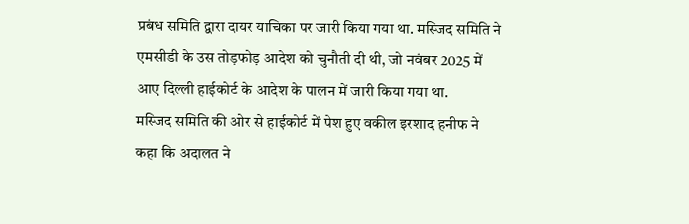प्रबंध समिति द्वारा दायर याचिका पर जारी किया गया था. मस्जिद समिति ने एमसीडी के उस तोड़फोड़ आदेश को चुनौती दी थी, जो नवंबर 2025 में आए दिल्ली हाईकोर्ट के आदेश के पालन में जारी किया गया था.
मस्जिद समिति की ओर से हाईकोर्ट में पेश हुए वकील इरशाद हनीफ ने कहा कि अदालत ने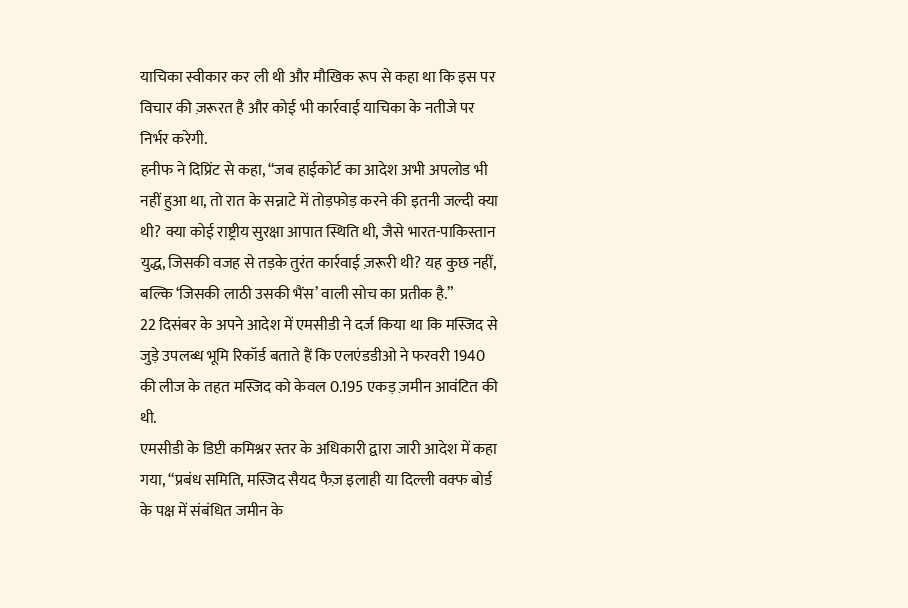याचिका स्वीकार कर ली थी और मौखिक रूप से कहा था कि इस पर विचार की ज़रूरत है और कोई भी कार्रवाई याचिका के नतीजे पर निर्भर करेगी.
हनीफ ने दिप्रिंट से कहा, “जब हाईकोर्ट का आदेश अभी अपलोड भी नहीं हुआ था, तो रात के सन्नाटे में तोड़फोड़ करने की इतनी जल्दी क्या थी? क्या कोई राष्ट्रीय सुरक्षा आपात स्थिति थी, जैसे भारत-पाकिस्तान युद्ध, जिसकी वजह से तड़के तुरंत कार्रवाई ज़रूरी थी? यह कुछ नहीं, बल्कि ‘जिसकी लाठी उसकी भैंस’ वाली सोच का प्रतीक है.”
22 दिसंबर के अपने आदेश में एमसीडी ने दर्ज किया था कि मस्जिद से जुड़े उपलब्ध भूमि रिकॉर्ड बताते हैं कि एलएंडडीओ ने फरवरी 1940 की लीज के तहत मस्जिद को केवल 0.195 एकड़ ज़मीन आवंटित की थी.
एमसीडी के डिप्टी कमिश्नर स्तर के अधिकारी द्वारा जारी आदेश में कहा गया, “प्रबंध समिति, मस्जिद सैयद फैज़ इलाही या दिल्ली वक्फ बोर्ड के पक्ष में संबंधित जमीन के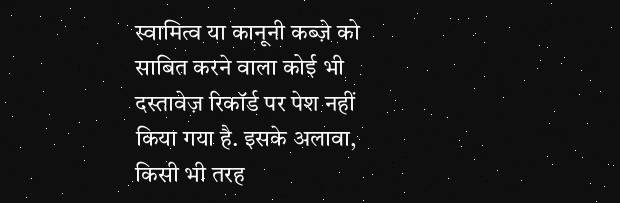स्वामित्व या कानूनी कब्ज़े को साबित करने वाला कोई भी दस्तावेज़ रिकॉर्ड पर पेश नहीं किया गया है. इसके अलावा, किसी भी तरह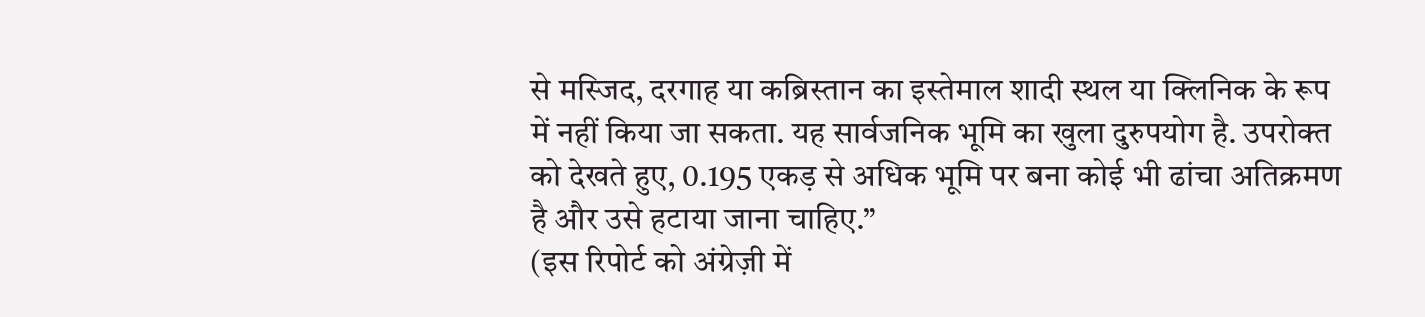से मस्जिद, दरगाह या कब्रिस्तान का इस्तेमाल शादी स्थल या क्लिनिक के रूप में नहीं किया जा सकता. यह सार्वजनिक भूमि का खुला दुरुपयोग है. उपरोक्त को देखते हुए, 0.195 एकड़ से अधिक भूमि पर बना कोई भी ढांचा अतिक्रमण है और उसे हटाया जाना चाहिए.”
(इस रिपोर्ट को अंग्रेज़ी में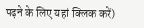पढ़ने के लिए यहां क्लिक करें)